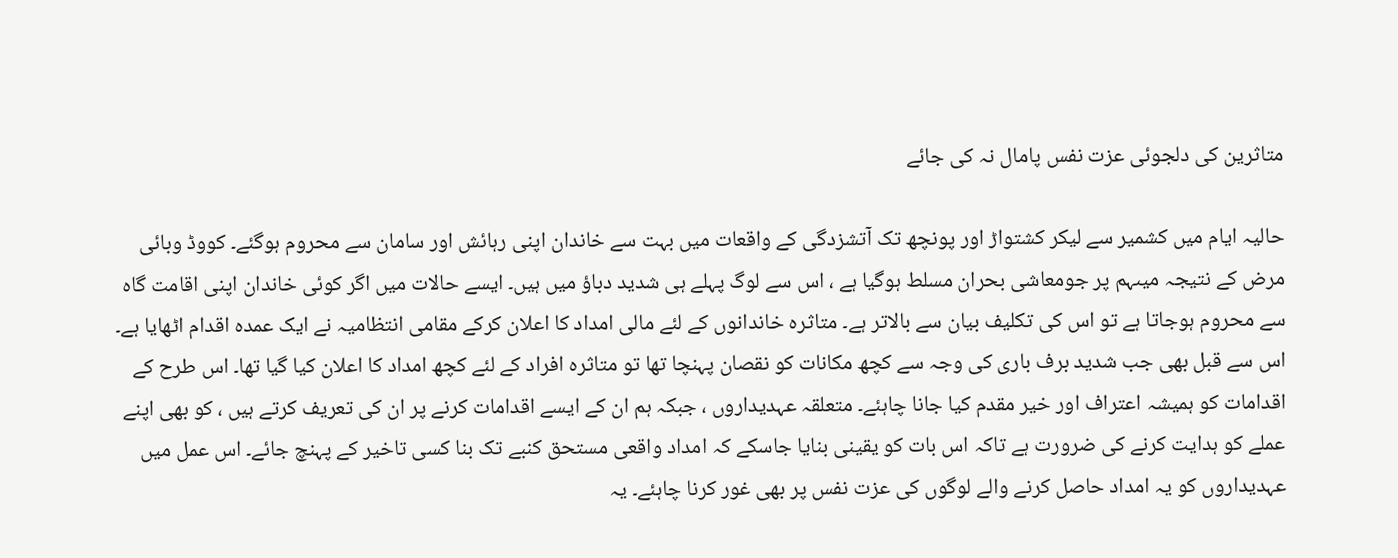متاثرین کی دلجوئی عزت نفس پامال نہ کی جائے

حالیہ ایام میں کشمیر سے لیکر کشتواڑ اور پونچھ تک آتشزدگی کے واقعات میں بہت سے خاندان اپنی رہائش اور سامان سے محروم ہوگئے۔ کووڈ وبائی مرض کے نتیجہ میںہم پر جومعاشی بحران مسلط ہوگیا ہے ، اس سے لوگ پہلے ہی شدید دباؤ میں ہیں۔ ایسے حالات میں اگر کوئی خاندان اپنی اقامت گاہ سے محروم ہوجاتا ہے تو اس کی تکلیف بیان سے بالاتر ہے۔ متاثرہ خاندانوں کے لئے مالی امداد کا اعلان کرکے مقامی انتظامیہ نے ایک عمدہ اقدام اٹھایا ہے۔ اس سے قبل بھی جب شدید برف باری کی وجہ سے کچھ مکانات کو نقصان پہنچا تھا تو متاثرہ افراد کے لئے کچھ امداد کا اعلان کیا گیا تھا۔ اس طرح کے اقدامات کو ہمیشہ اعتراف اور خیر مقدم کیا جانا چاہئے۔ متعلقہ عہدیداروں ، جبکہ ہم ان کے ایسے اقدامات کرنے پر ان کی تعریف کرتے ہیں ، کو بھی اپنے عملے کو ہدایت کرنے کی ضرورت ہے تاکہ اس بات کو یقینی بنایا جاسکے کہ امداد واقعی مستحق کنبے تک بنا کسی تاخیر کے پہنچ جائے۔ اس عمل میں عہدیداروں کو یہ امداد حاصل کرنے والے لوگوں کی عزت نفس پر بھی غور کرنا چاہئے۔ یہ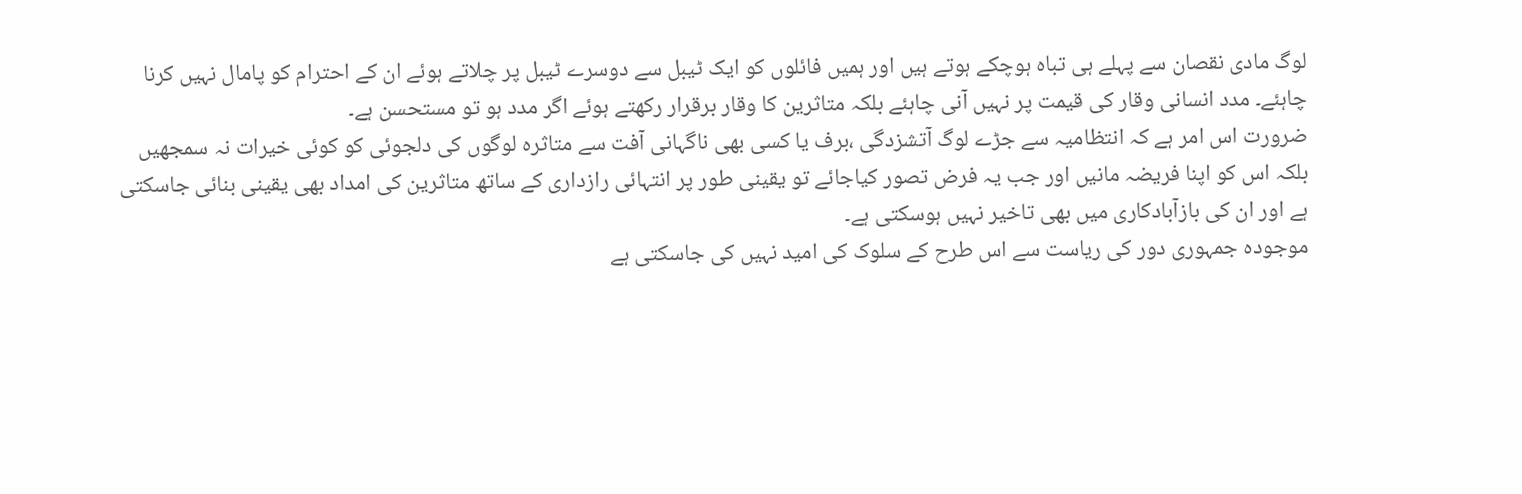لوگ مادی نقصان سے پہلے ہی تباہ ہوچکے ہوتے ہیں اور ہمیں فائلوں کو ایک ٹیبل سے دوسرے ٹیبل پر چلاتے ہوئے ان کے احترام کو پامال نہیں کرنا چاہئے۔ مدد انسانی وقار کی قیمت پر نہیں آنی چاہئے بلکہ متاثرین کا وقار برقرار رکھتے ہوئے اگر مدد ہو تو مستحسن ہے۔
ضرورت اس امر ہے کہ انتظامیہ سے جڑے لوگ آتشزدگی ،برف یا کسی بھی ناگہانی آفت سے متاثرہ لوگوں کی دلجوئی کو کوئی خیرات نہ سمجھیں بلکہ اس کو اپنا فریضہ مانیں اور جب یہ فرض تصور کیاجائے تو یقینی طور پر انتہائی رازداری کے ساتھ متاثرین کی امداد بھی یقینی بنائی جاسکتی ہے اور ان کی بازآبادکاری میں بھی تاخیر نہیں ہوسکتی ہے۔
موجودہ جمہوری دور کی ریاست سے اس طرح کے سلوک کی امید نہیں کی جاسکتی ہے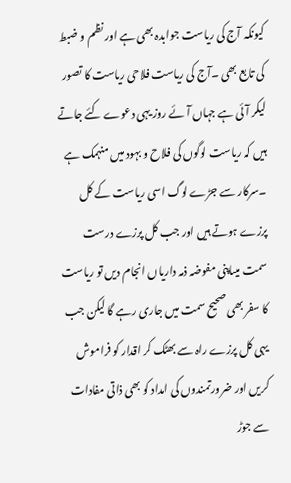کیونکہ آج کی ریاست جوابدہ بھی ہے اور نظم و ضبط کی تابع بھی ۔آج کی ریاست فلاحی ریاست کا تصور لیکر آئی ہے جہاں آئے روز یہی دعوے کئے جاتے ہیں کہ ریاست لوگوں کی فلاح و بہود میں منہمک ہے ۔سرکار سے جڑے لوگ اسی ریاست کے کل پرزے ہوتے ہیں اور جب کل پرزے درست سمت میںاپنی مفوضہ ذمہ داریاں انجام دیں تو ریاست کا سفر بھی صحیح سمت میں جاری رہے گا لیکن جب یہی کل پرزے راہ سے بھٹک کر اقدار کو فراموش کریں اور ضرورتمندوں کی امداد کو بھی ذاتی مفادات سے جوڑ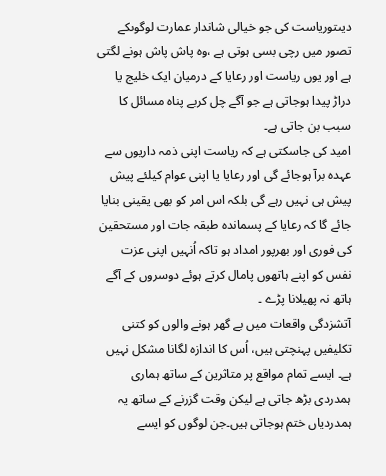دیںتوریاست کی جو خیالی شاندار عمارت لوگوںکے تصور میں رچی بسی ہوتی ہے ،وہ پاش پاش ہونے لگتی ہے اور یوں ریاست اور رعایا کے درمیان ایک خلیج یا دراڑ پیدا ہوجاتی ہے جو آگے چل کربے پناہ مسائل کا سبب بن جاتی ہے۔
امید کی جاسکتی ہے کہ ریاست اپنی ذمہ داریوں سے عہدہ برآ ہوجائے گی اور رعایا یا اپنی عوام کیلئے پیش پیش ہی نہیں رہے گی بلکہ اس امر کو بھی یقینی بنایا جائے گا کہ رعایا کے پسماندہ طبقہ جات اور مستحقین کی فوری اور بھرپور امداد ہو تاکہ اُنہیں اپنی عزت نفس کو اپنے ہاتھوں پامال کرتے ہوئے دوسروں کے آگے ہاتھ نہ پھیلانا پڑے ۔
آتشزدگی واقعات میں بے گھر ہونے والوں کو کتنی تکلیفیں پہنچتی ہیں، اُس کا اندازہ لگانا مشکل نہیں ہے۔ ایسے تمام مواقع پر متاثرین کے ساتھ ہماری ہمدردی بڑھ جاتی ہے لیکن وقت گزرنے کے ساتھ یہ ہمدردیاں ختم ہوجاتی ہیں۔جن لوگوں کو ایسے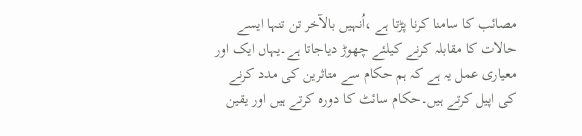مصائب کا سامنا کرنا پڑتا ہے ،اُنہیں بالآخر تن تنہا ایسے حالات کا مقابلہ کرنے کیلئے چھوڑ دیاجاتا ہے۔یہاں ایک اور معیاری عمل یہ ہے کہ ہم حکام سے متاثرین کی مدد کرنے کی اپیل کرتے ہیں۔حکام سائٹ کا دورہ کرتے ہیں اور یقین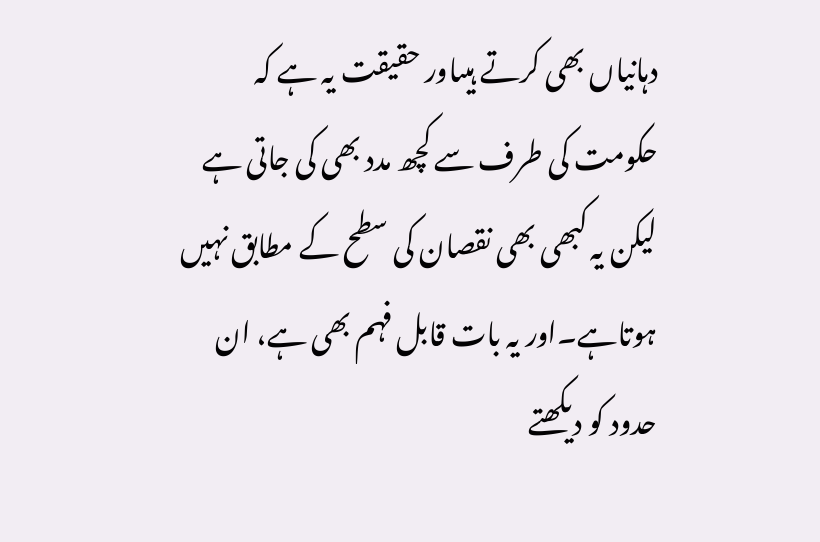دہانیاں بھی کرتے ہیںاور حقیقت یہ ہے کہ حکومت کی طرف سے کچھ مدد بھی کی جاتی ہے لیکن یہ کبھی بھی نقصان کی سطح کے مطابق نہیں ہوتاہے۔اور یہ بات قابل فہم بھی ہے، ان حدود کو دیکھتے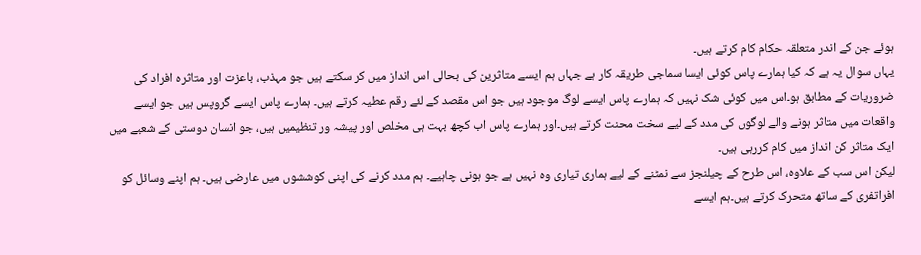ہوئے جن کے اندر متعلقہ حکام کام کرتے ہیں۔
یہاں سوال یہ ہے کہ کیا ہمارے پاس کوئی ایسا سماجی طریقہ کار ہے جہاں ہم ایسے متاثرین کی بحالی اس انداز میں کر سکتے ہیں جو مہذب، باعزت اور متاثرہ افراد کی ضروریات کے مطابق ہو۔اس میں کوئی شک نہیں کہ ہمارے پاس ایسے لوگ موجود ہیں جو اس مقصد کے لئے رقم عطیہ کرتے ہیں۔ ہمارے پاس ایسے گروپس ہیں جو ایسے واقعات میں متاثر ہونے والے لوگوں کی مدد کے لیے سخت محنت کرتے ہیں۔اور ہمارے پاس اب کچھ بہت ہی مخلص اور پیشہ ور تنظیمیں ہیں، جو انسان دوستی کے شعبے میں ایک متاثر کن انداز میں کام کررہی ہیں۔
لیکن اس سب کے علاوہ، اس طرح کے چیلنجز سے نمٹنے کے لیے ہماری تیاری وہ نہیں ہے جو ہونی چاہیے۔ ہم مدد کرنے کی اپنی کوششوں میں عارضی ہیں۔ ہم اپنے وسائل کو افراتفری کے ساتھ متحرک کرتے ہیں۔ہم ایسے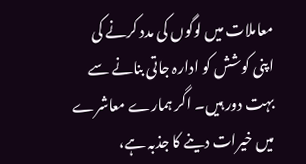معاملات میں لوگوں کی مدد کرنے کی اپنی کوشش کو ادارہ جاتی بنانے سے بہت دور ہیں۔ اگر ہمارے معاشرے میں خیرات دینے کا جذبہ ہے،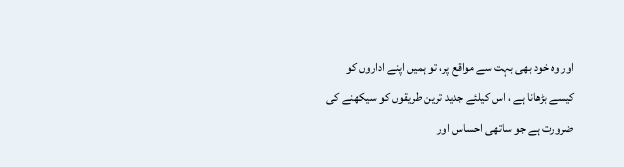اور وہ خود بھی بہت سے مواقع پر، تو ہمیں اپنے اداروں کو کیسے بڑھانا ہے ، اس کیلئے جدید ترین طریقوں کو سیکھنے کی ضرورت ہے جو ساتھی احساس اور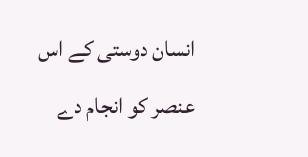انسان دوستی کے اس عنصر کو انجام دے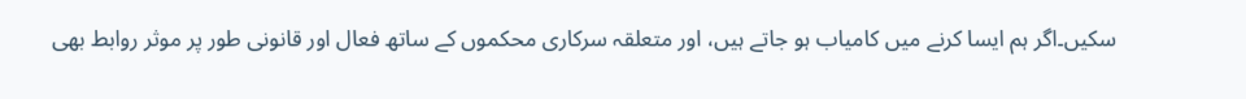سکیں۔اگر ہم ایسا کرنے میں کامیاب ہو جاتے ہیں، اور متعلقہ سرکاری محکموں کے ساتھ فعال اور قانونی طور پر موثر روابط بھی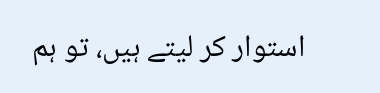استوار کر لیتے ہیں، تو ہم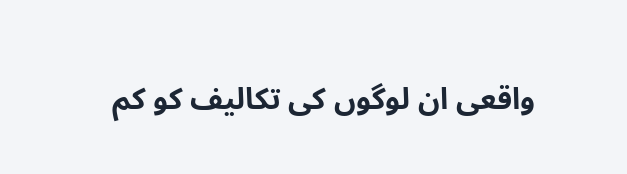واقعی ان لوگوں کی تکالیف کو کم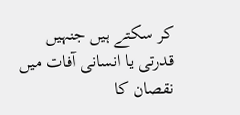کر سکتے ہیں جنہیں قدرتی یا انسانی آفات میں نقصان کا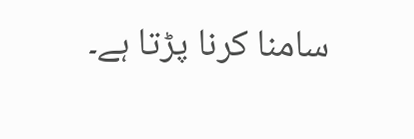سامنا کرنا پڑتا ہے۔